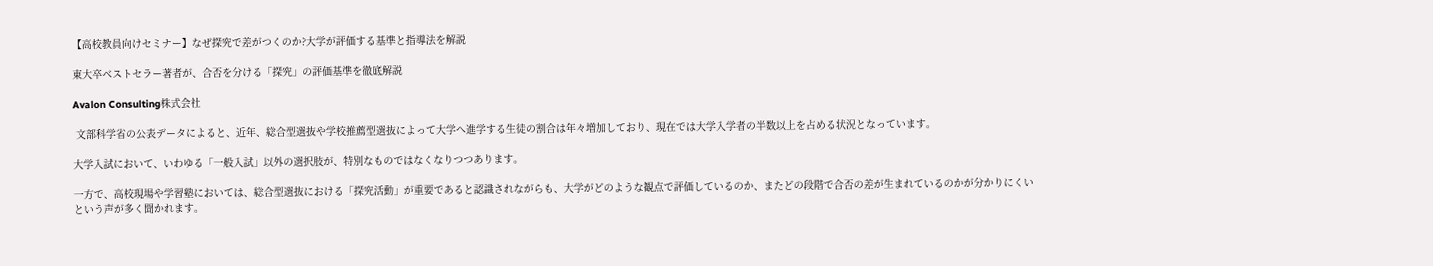【高校教員向けセミナー】なぜ探究で差がつくのか?大学が評価する基準と指導法を解説

東大卒ベストセラー著者が、合否を分ける「探究」の評価基準を徹底解説

Avalon Consulting株式会社

 文部科学省の公表データによると、近年、総合型選抜や学校推薦型選抜によって大学へ進学する生徒の割合は年々増加しており、現在では大学入学者の半数以上を占める状況となっています。

大学入試において、いわゆる「一般入試」以外の選択肢が、特別なものではなくなりつつあります。

一方で、高校現場や学習塾においては、総合型選抜における「探究活動」が重要であると認識されながらも、大学がどのような観点で評価しているのか、またどの段階で合否の差が生まれているのかが分かりにくいという声が多く聞かれます。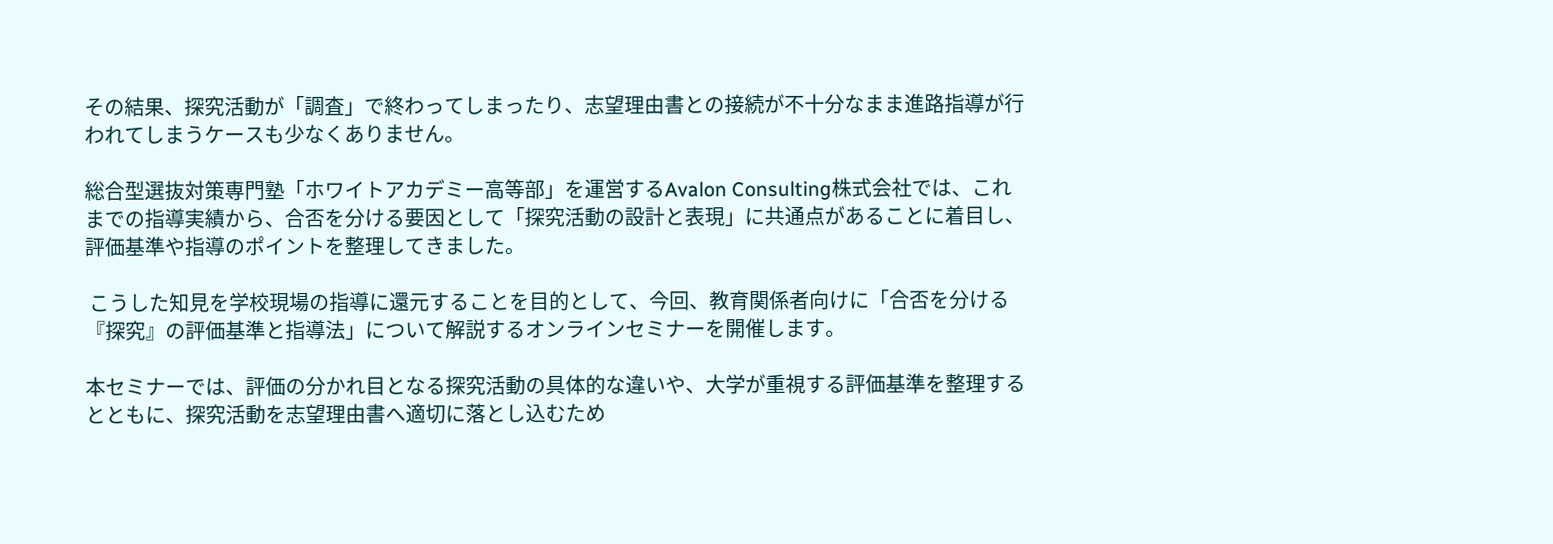その結果、探究活動が「調査」で終わってしまったり、志望理由書との接続が不十分なまま進路指導が行われてしまうケースも少なくありません。

総合型選抜対策専門塾「ホワイトアカデミー高等部」を運営するAvalon Consulting株式会社では、これまでの指導実績から、合否を分ける要因として「探究活動の設計と表現」に共通点があることに着目し、評価基準や指導のポイントを整理してきました。

 こうした知見を学校現場の指導に還元することを目的として、今回、教育関係者向けに「合否を分ける『探究』の評価基準と指導法」について解説するオンラインセミナーを開催します。

本セミナーでは、評価の分かれ目となる探究活動の具体的な違いや、大学が重視する評価基準を整理するとともに、探究活動を志望理由書へ適切に落とし込むため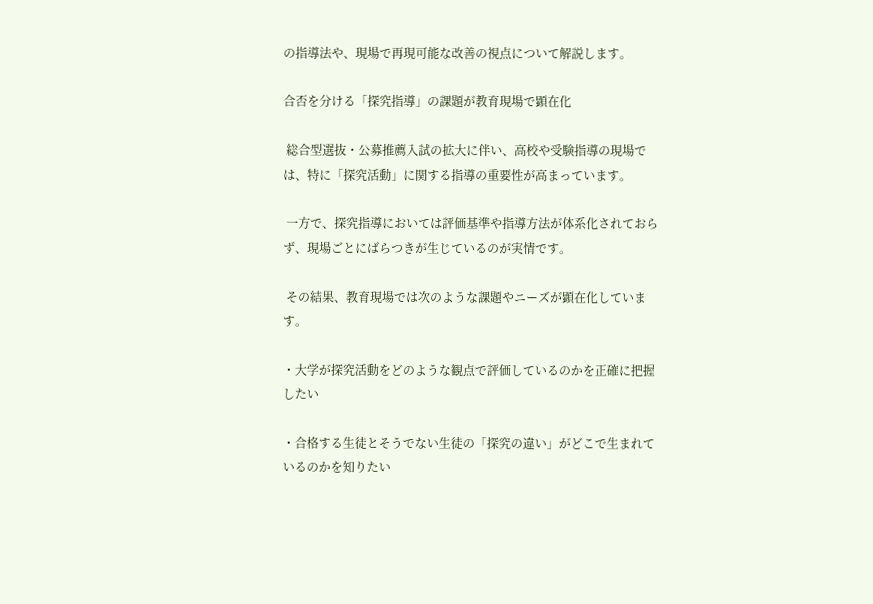の指導法や、現場で再現可能な改善の視点について解説します。

合否を分ける「探究指導」の課題が教育現場で顕在化

 総合型選抜・公募推薦入試の拡大に伴い、高校や受験指導の現場では、特に「探究活動」に関する指導の重要性が高まっています。

 一方で、探究指導においては評価基準や指導方法が体系化されておらず、現場ごとにばらつきが生じているのが実情です。

 その結果、教育現場では次のような課題やニーズが顕在化しています。

・大学が探究活動をどのような観点で評価しているのかを正確に把握したい

・合格する生徒とそうでない生徒の「探究の違い」がどこで生まれているのかを知りたい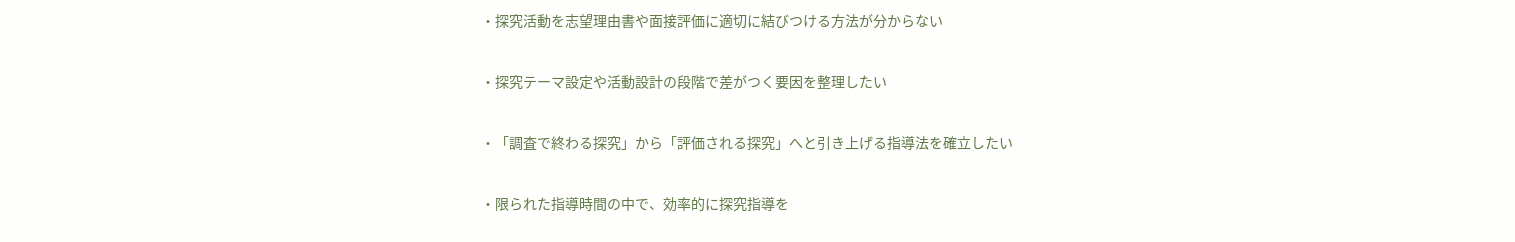・探究活動を志望理由書や面接評価に適切に結びつける方法が分からない

・探究テーマ設定や活動設計の段階で差がつく要因を整理したい

・「調査で終わる探究」から「評価される探究」へと引き上げる指導法を確立したい

・限られた指導時間の中で、効率的に探究指導を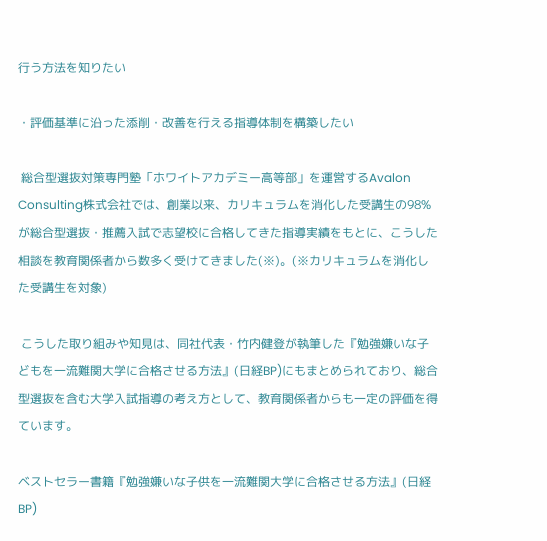行う方法を知りたい

・評価基準に沿った添削・改善を行える指導体制を構築したい

 総合型選抜対策専門塾「ホワイトアカデミー高等部」を運営するAvalon Consulting株式会社では、創業以来、カリキュラムを消化した受講生の98%が総合型選抜・推薦入試で志望校に合格してきた指導実績をもとに、こうした相談を教育関係者から数多く受けてきました(※)。(※カリキュラムを消化した受講生を対象)

 こうした取り組みや知見は、同社代表・竹内健登が執筆した『勉強嫌いな子どもを一流難関大学に合格させる方法』(日経BP)にもまとめられており、総合型選抜を含む大学入試指導の考え方として、教育関係者からも一定の評価を得ています。

ベストセラー書籍『勉強嫌いな子供を一流難関大学に合格させる方法』(日経BP)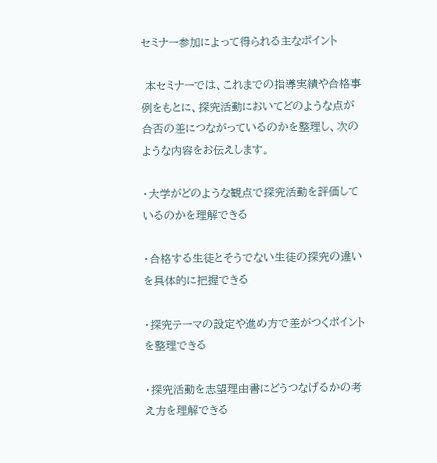セミナー参加によって得られる主なポイント

 本セミナーでは、これまでの指導実績や合格事例をもとに、探究活動においてどのような点が合否の差につながっているのかを整理し、次のような内容をお伝えします。

・大学がどのような観点で探究活動を評価しているのかを理解できる

・合格する生徒とそうでない生徒の探究の違いを具体的に把握できる

・探究テーマの設定や進め方で差がつくポイントを整理できる

・探究活動を志望理由書にどうつなげるかの考え方を理解できる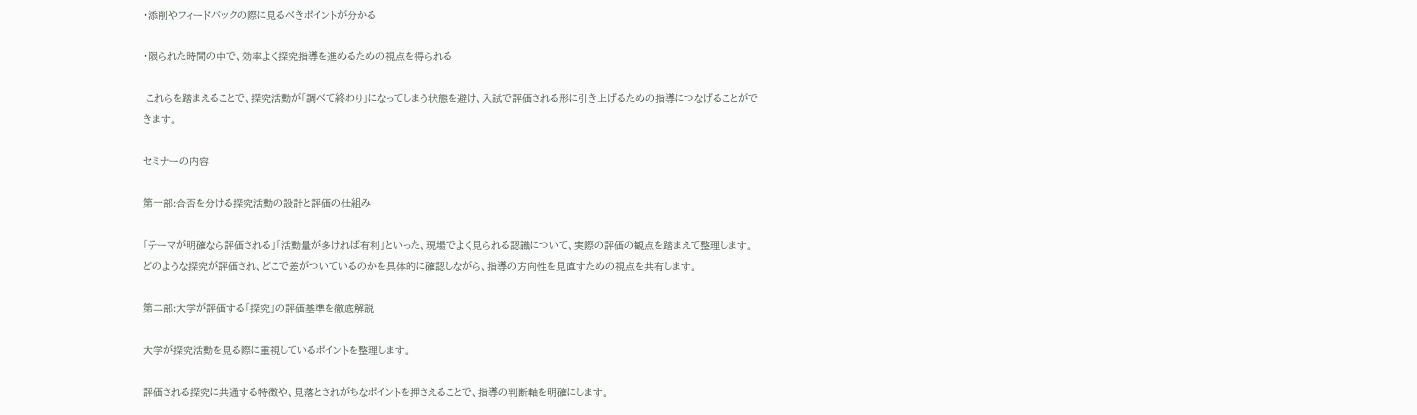・添削やフィードバックの際に見るべきポイントが分かる

・限られた時間の中で、効率よく探究指導を進めるための視点を得られる

 これらを踏まえることで、探究活動が「調べて終わり」になってしまう状態を避け、入試で評価される形に引き上げるための指導につなげることができます。

セミナーの内容

第一部:合否を分ける探究活動の設計と評価の仕組み

「テーマが明確なら評価される」「活動量が多ければ有利」といった、現場でよく見られる認識について、実際の評価の観点を踏まえて整理します。どのような探究が評価され、どこで差がついているのかを具体的に確認しながら、指導の方向性を見直すための視点を共有します。

第二部:大学が評価する「探究」の評価基準を徹底解説

大学が探究活動を見る際に重視しているポイントを整理します。

評価される探究に共通する特徴や、見落とされがちなポイントを押さえることで、指導の判断軸を明確にします。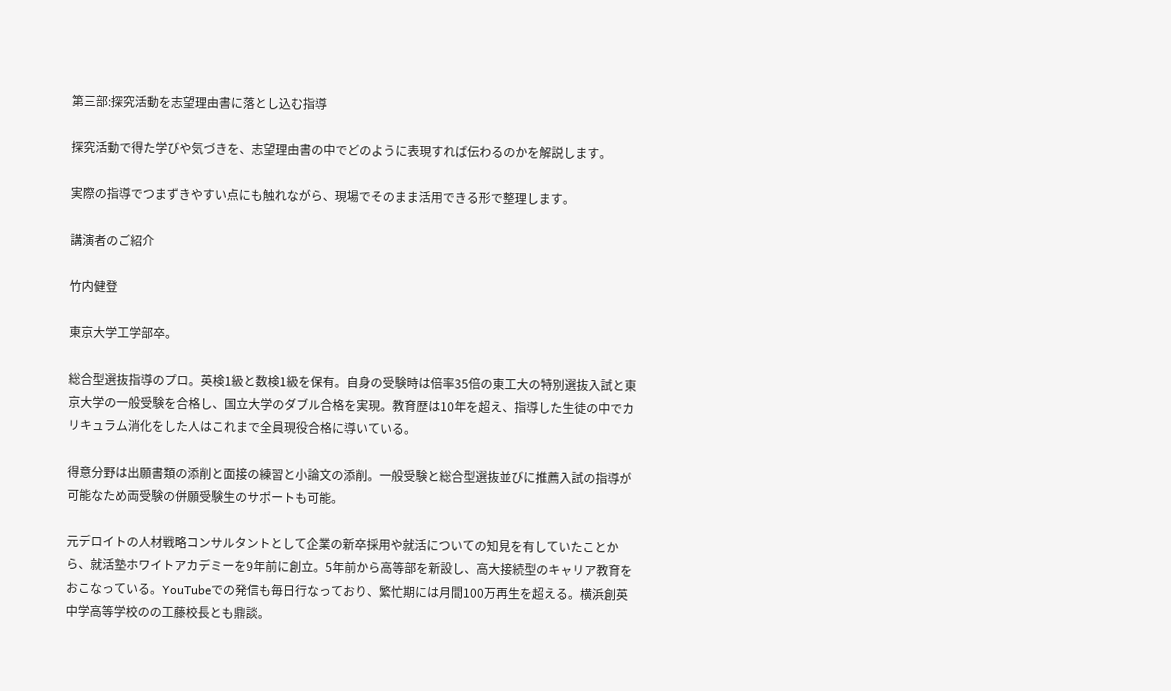第三部:探究活動を志望理由書に落とし込む指導

探究活動で得た学びや気づきを、志望理由書の中でどのように表現すれば伝わるのかを解説します。

実際の指導でつまずきやすい点にも触れながら、現場でそのまま活用できる形で整理します。

講演者のご紹介

竹内健登

東京大学工学部卒。

総合型選抜指導のプロ。英検1級と数検1級を保有。自身の受験時は倍率35倍の東工大の特別選抜入試と東京大学の一般受験を合格し、国立大学のダブル合格を実現。教育歴は10年を超え、指導した生徒の中でカリキュラム消化をした人はこれまで全員現役合格に導いている。

得意分野は出願書類の添削と面接の練習と小論文の添削。一般受験と総合型選抜並びに推薦入試の指導が可能なため両受験の併願受験生のサポートも可能。

元デロイトの人材戦略コンサルタントとして企業の新卒採用や就活についての知見を有していたことから、就活塾ホワイトアカデミーを9年前に創立。5年前から高等部を新設し、高大接続型のキャリア教育をおこなっている。YouTubeでの発信も毎日行なっており、繁忙期には月間100万再生を超える。横浜創英中学高等学校のの工藤校長とも鼎談。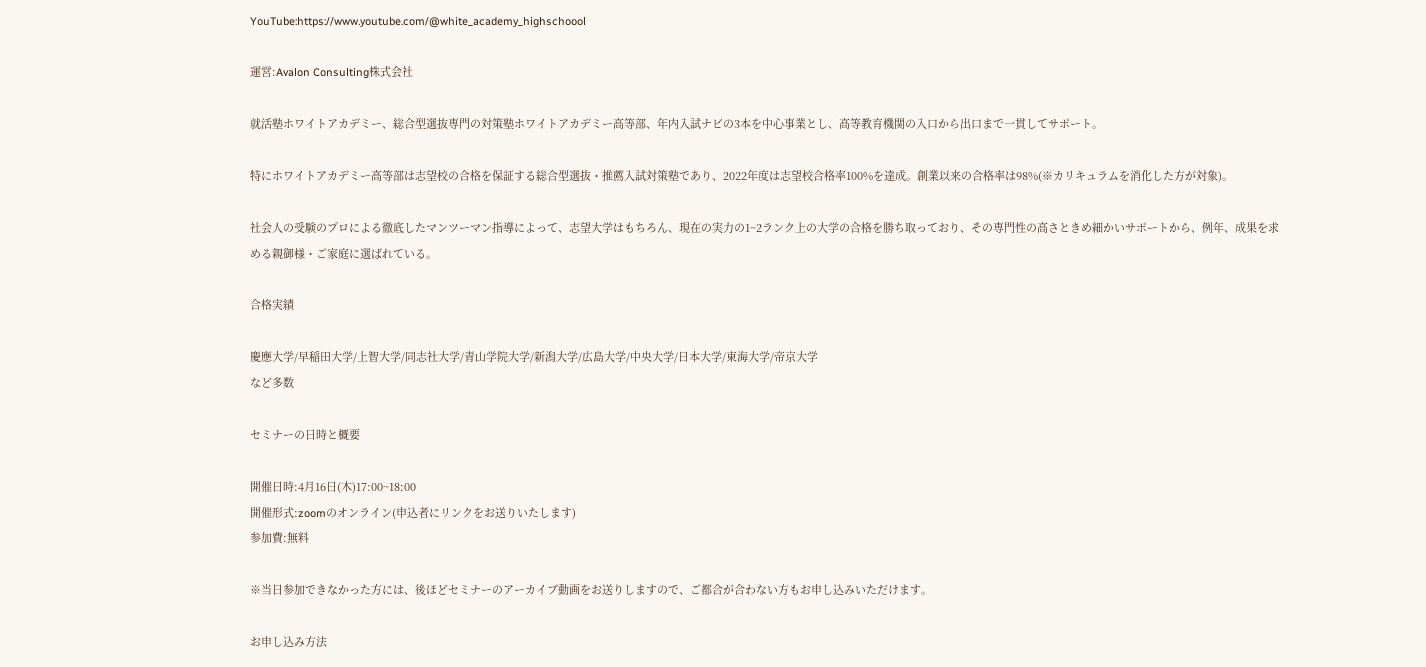YouTube:https://www.youtube.com/@white_academy_highschoool

運営:Avalon Consulting株式会社

就活塾ホワイトアカデミー、総合型選抜専門の対策塾ホワイトアカデミー高等部、年内入試ナビの3本を中心事業とし、高等教育機関の入口から出口まで一貫してサポート。

特にホワイトアカデミー高等部は志望校の合格を保証する総合型選抜・推薦入試対策塾であり、2022年度は志望校合格率100%を達成。創業以来の合格率は98%(※カリキュラムを消化した方が対象)。

社会人の受験のプロによる徹底したマンツーマン指導によって、志望大学はもちろん、現在の実力の1~2ランク上の大学の合格を勝ち取っており、その専門性の高さときめ細かいサポートから、例年、成果を求める親御様・ご家庭に選ばれている。

合格実績

慶應大学/早稲田大学/上智大学/同志社大学/青山学院大学/新潟大学/広島大学/中央大学/日本大学/東海大学/帝京大学
など多数

セミナーの日時と概要

開催日時:4月16日(木)17:00~18:00
開催形式:zoomのオンライン(申込者にリンクをお送りいたします)
参加費:無料

※当日参加できなかった方には、後ほどセミナーのアーカイブ動画をお送りしますので、ご都合が合わない方もお申し込みいただけます。

お申し込み方法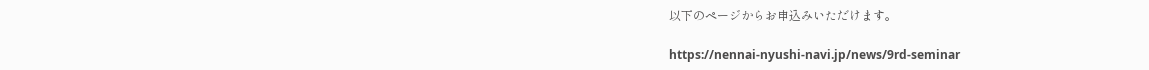以下のページからお申込みいただけます。

https://nennai-nyushi-navi.jp/news/9rd-seminar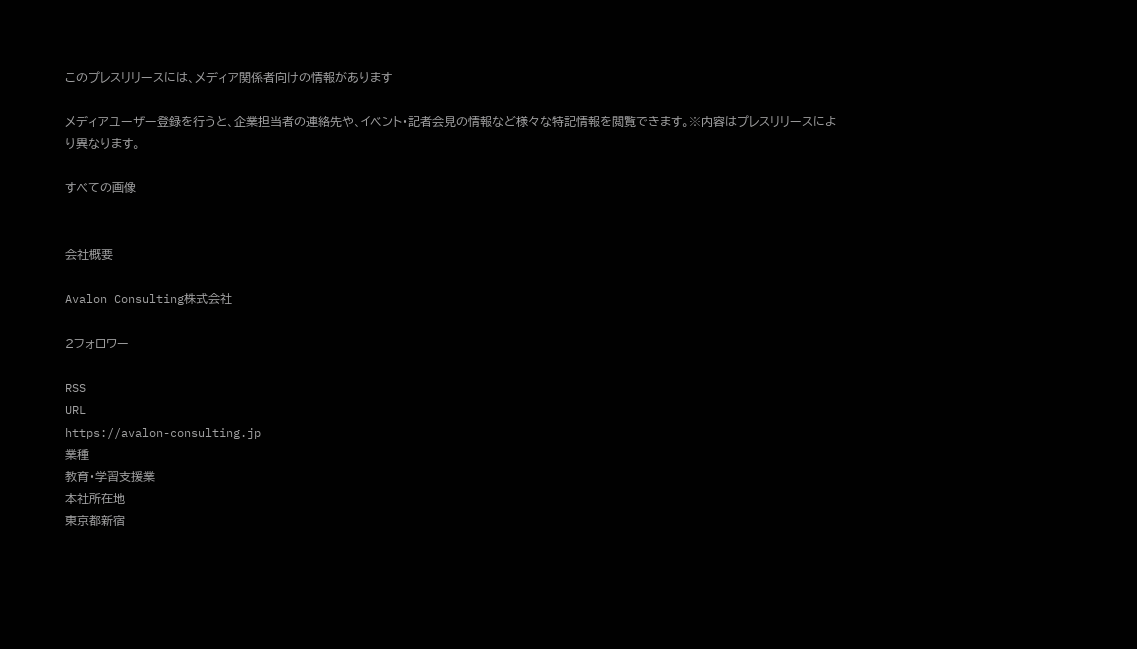このプレスリリースには、メディア関係者向けの情報があります

メディアユーザー登録を行うと、企業担当者の連絡先や、イベント・記者会見の情報など様々な特記情報を閲覧できます。※内容はプレスリリースにより異なります。

すべての画像


会社概要

Avalon Consulting株式会社

2フォロワー

RSS
URL
https://avalon-consulting.jp
業種
教育・学習支援業
本社所在地
東京都新宿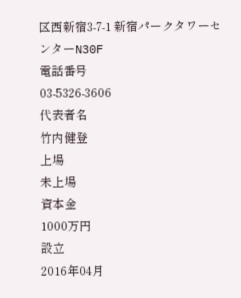区西新宿3-7-1 新宿パークタワーセンターN30F
電話番号
03-5326-3606
代表者名
竹内健登
上場
未上場
資本金
1000万円
設立
2016年04月